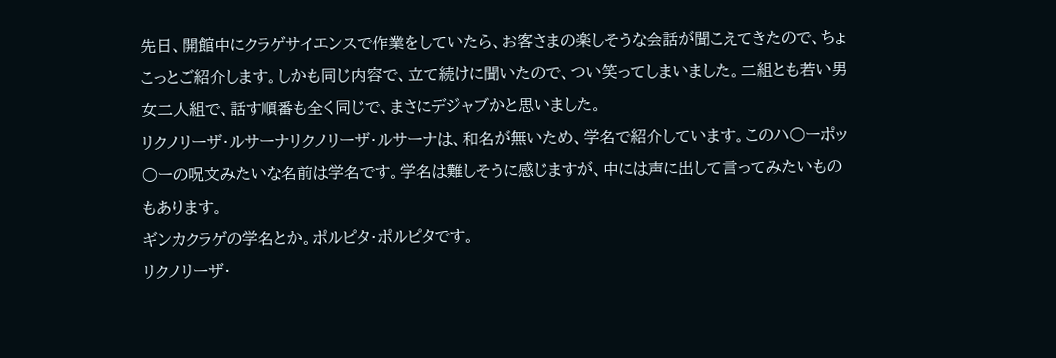先日、開館中にクラゲサイエンスで作業をしていたら、お客さまの楽しそうな会話が聞こえてきたので、ちょこっとご紹介します。しかも同じ内容で、立て続けに聞いたので、つい笑ってしまいました。二組とも若い男女二人組で、話す順番も全く同じで、まさにデジャブかと思いました。
リクノリーザ・ルサーナリクノリーザ・ルサーナは、和名が無いため、学名で紹介しています。このハ○ーポッ○ーの呪文みたいな名前は学名です。学名は難しそうに感じますが、中には声に出して言ってみたいものもあります。
ギンカクラゲの学名とか。ポルピタ・ポルピタです。
リクノリーザ・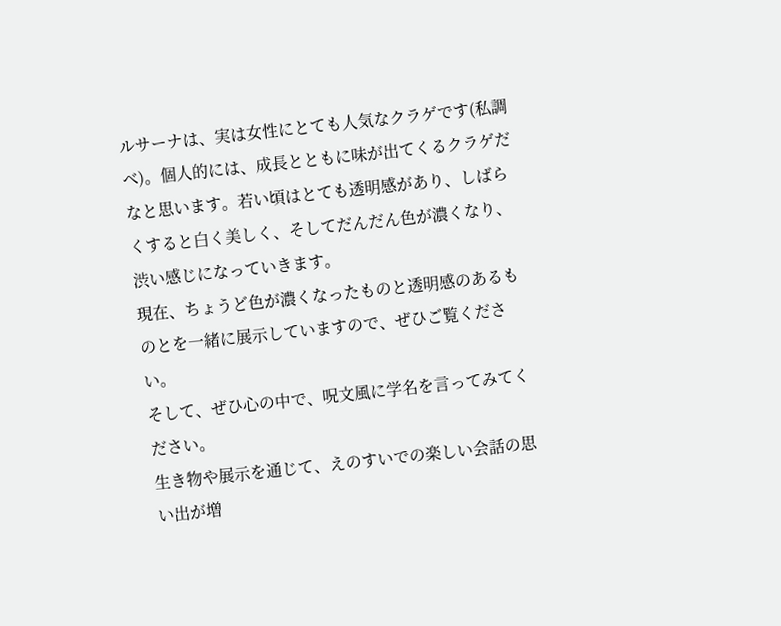ルサーナは、実は女性にとても人気なクラゲです(私調べ)。個人的には、成長とともに味が出てくるクラゲだなと思います。若い頃はとても透明感があり、しばらくすると白く美しく、そしてだんだん色が濃くなり、渋い感じになっていきます。
現在、ちょうど色が濃くなったものと透明感のあるものとを一緒に展示していますので、ぜひご覧ください。
そして、ぜひ心の中で、呪文風に学名を言ってみてください。
生き物や展示を通じて、えのすいでの楽しい会話の思い出が増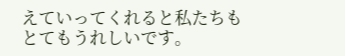えていってくれると私たちもとてもうれしいです。